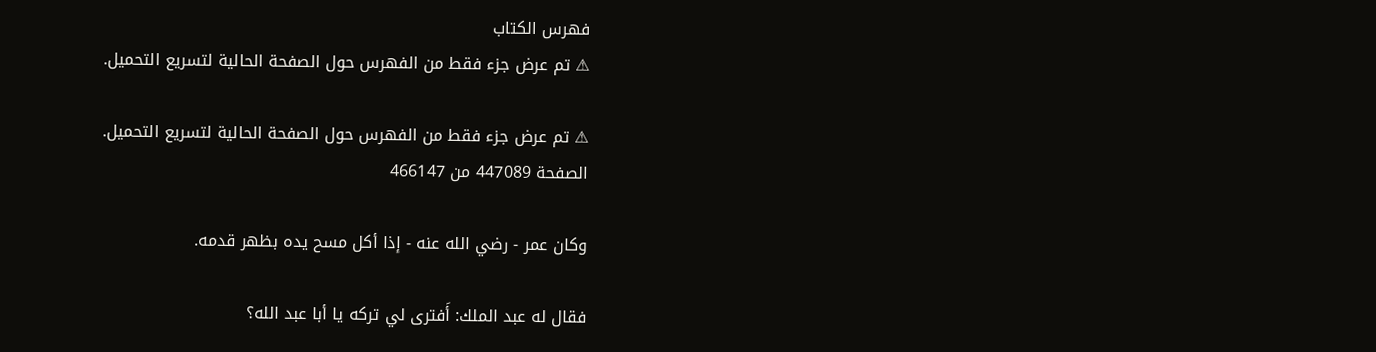فهرس الكتاب
⚠ تم عرض جزء فقط من الفهرس حول الصفحة الحالية لتسريع التحميل.

⚠ تم عرض جزء فقط من الفهرس حول الصفحة الحالية لتسريع التحميل.
الصفحة 447089 من 466147

وكان عمر - رضي الله عنه - إذا أكل مسح يده بظهر قدمه.

فقال له عبد الملك: أَفترى لي تركه يا أبا عبد الله؟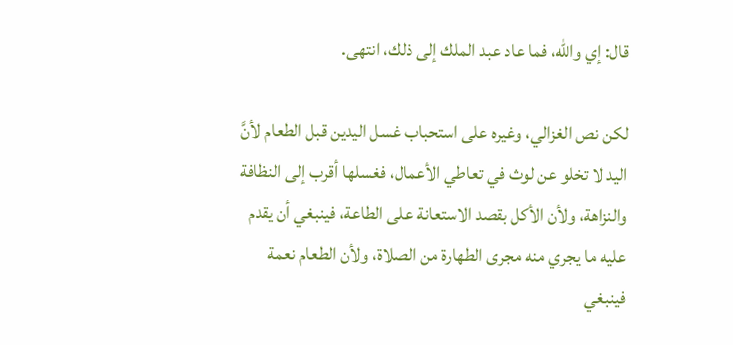قال: إي والله، فما عاد عبد الملك إلى ذلك، انتهى.

لكن نص الغزالي، وغيره على استحباب غسل اليدين قبل الطعام لأنَّ اليد لا تخلو عن لوث في تعاطي الأعمال، فغسلها أقرب إلى النظافة والنزاهة، ولأن الأكل بقصد الاستعانة على الطاعة، فينبغي أن يقدم عليه ما يجري منه مجرى الطهارة من الصلاة، ولأن الطعام نعمة فينبغي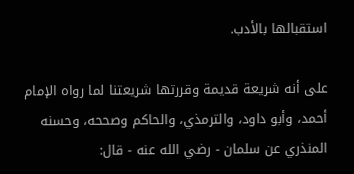استقبالها بالأدب.

على أنه شريعة قديمة وقررتها شريعتنا لما رواه الإمام أحمد، وأبو داود، والترمذي، والحاكم وصححه، وحسنه المنذري عن سلمان - رضي الله عنه - قال: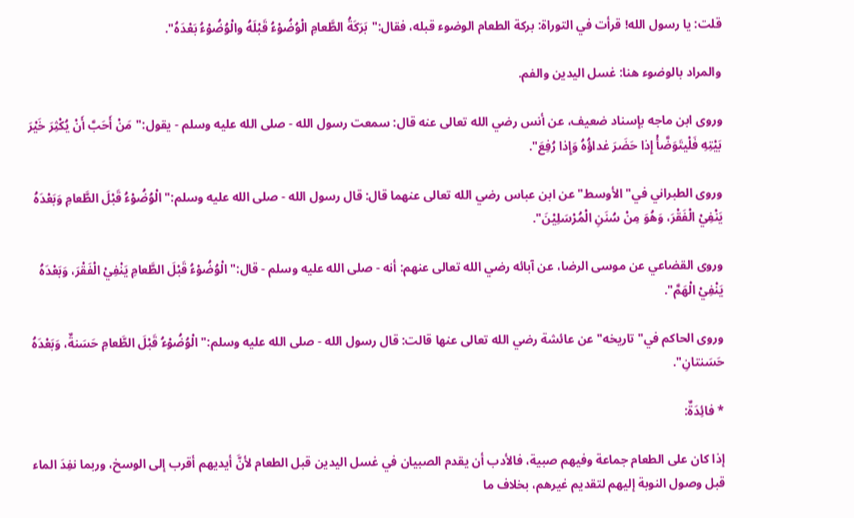قلت: يا رسول الله! قرأت في التوراة: بركة الطعام الوضوء قبله، فقال:"بَرَكَةُ الطَّعامِ الْوُضُوْءُ قَبْلَهُ والْوُضُوْءُ بَعْدَهُ".

والمراد بالوضوء هنا: غسل اليدين والفم.

وروى ابن ماجه بإسناد ضعيف، عن أنس رضي الله تعالى عنه قال: سمعت رسول الله - صلى الله عليه وسلم - يقول:"مَنْ أَحَبَّ أَنْ يُكْثِرَ خَيْرَ بَيْتِهِ فَلْيتَوَضَّأْ إِذا حَضَرَ غداؤُهُ وَإِذا رُفِعَ".

وروى الطبراني في"الأوسط"عن ابن عباس رضي الله تعالى عنهما قال: قال رسول الله - صلى الله عليه وسلم:"الْوُضُوْءُ قَبْلَ الطَّعامِ وَبَعْدَهُ يَنْفِيْ الْفَقْرَ، وَهُوَ مِنْ سُنَنِ الْمُرْسَلِيْنَ".

وروى القضاعي عن موسى الرضا، عن آبائه رضي الله تعالى عنهم: أنه - صلى الله عليه وسلم - قال:"الْوُضُوْءُ قَبْلَ الطَّعامِ يَنْفِيْ الْفَقْرَ، وَبَعْدَهُ يَنْفِيْ الْهَمَّ".

وروى الحاكم في"تاريخه"عن عائشة رضي الله تعالى عنها قالت: قال رسول الله - صلى الله عليه وسلم:"الْوُضُوْءُ قَبْلَ الطَّعامِ حَسَنةٌ، وَبَعْدَهُ حَسَنتانِ".

* فائِدَةٌ:

إذا كان على الطعام جماعة وفيهم صبية، فالأدب أن يقدم الصبيان في غسل اليدين قبل الطعام لأنَّ أيديهم أقرب إلى الوسخ، وربما نفِدَ الماء قبل وصول النوبة إليهم لتقديم غيرهم، بخلاف ما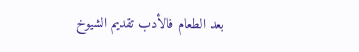بعد الطعام فالأدب تقديم الشيوخ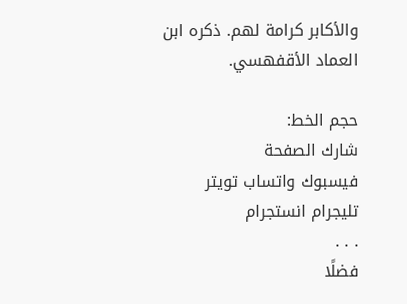والأكابر كرامة لهم. ذكره ابن العماد الأقفهسي.

حجم الخط:
شارك الصفحة
فيسبوك واتساب تويتر تليجرام انستجرام
. . .
فضلًا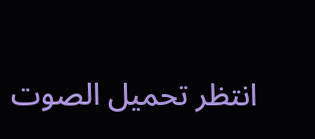انتظر تحميل الصوت